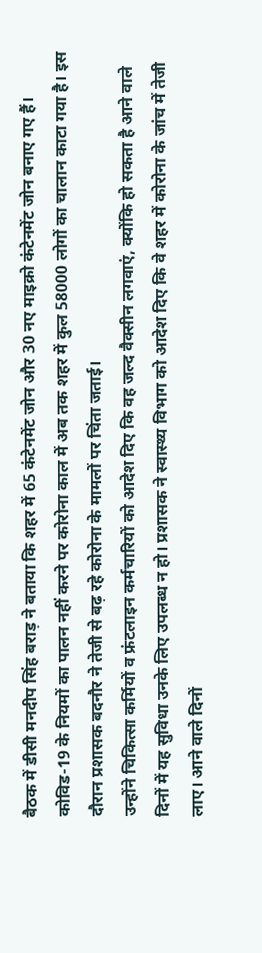बैठक में डीसी मनदीप सिंह बराड़ ने बताया कि शहर में 65 कंटेनमेंट जोन और 30 नए माइक्रो कंटेनमेंट जोन बनाए गए हैं। कोविड-19 के नियमों का पालन नहीं करने पर कोरोना काल में अब तक शहर में कुल 58000 लोगों का चालान काटा गया है। इस दौरान प्रशासक बदनौर ने तेजी से बढ़ रहे कोरोना के मामलों पर चिंता जताई।
उन्होंने चिकित्सा कर्मियों व फ्रंटलाइन कर्मचारियों को आदेश दिए कि वह जल्द वैक्सीन लगवाएं, क्योंकि हो सकता है आने वाले दिनों में यह सुविधा उनके लिए उपलब्ध न हो। प्रशासक ने स्वास्थ्य विभाग को आदेश दिए कि वे शहर में कोरोना के जांच में तेजी लाए। आने वाले दिनों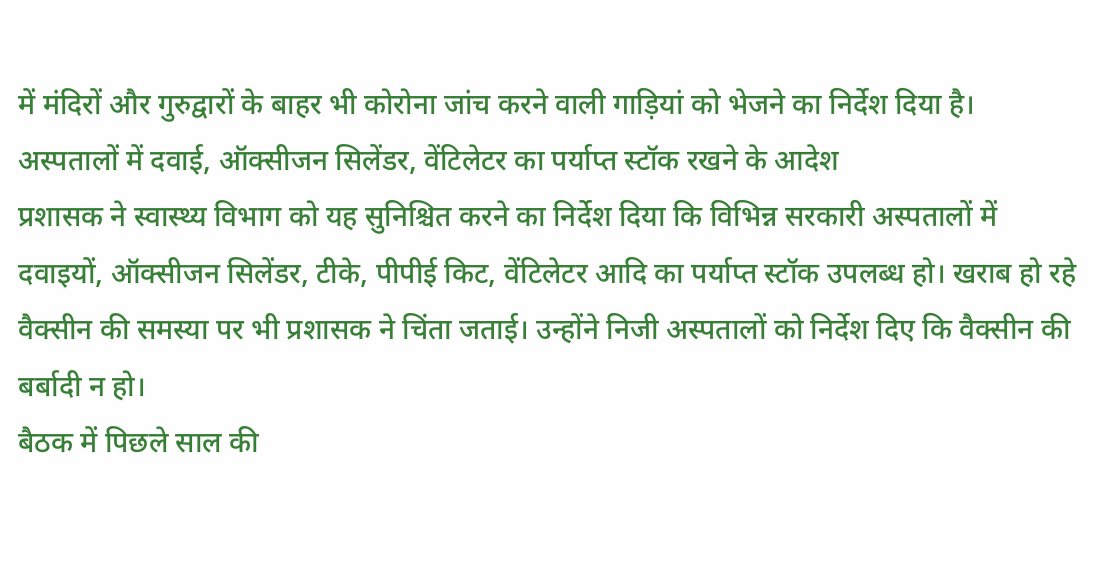में मंदिरों और गुरुद्वारों के बाहर भी कोरोना जांच करने वाली गाड़ियां को भेजने का निर्देश दिया है।
अस्पतालों में दवाई, ऑक्सीजन सिलेंडर, वेंटिलेटर का पर्याप्त स्टॉक रखने के आदेश
प्रशासक ने स्वास्थ्य विभाग को यह सुनिश्चित करने का निर्देश दिया कि विभिन्न सरकारी अस्पतालों में दवाइयों, ऑक्सीजन सिलेंडर, टीके, पीपीई किट, वेंटिलेटर आदि का पर्याप्त स्टॉक उपलब्ध हो। खराब हो रहे वैक्सीन की समस्या पर भी प्रशासक ने चिंता जताई। उन्होंने निजी अस्पतालों को निर्देश दिए कि वैक्सीन की बर्बादी न हो।
बैठक में पिछले साल की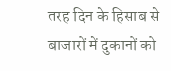तरह दिन के हिसाब से बाजारों में दुकानों को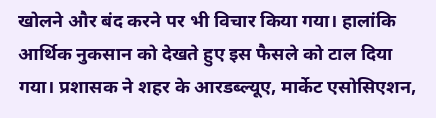खोलने और बंद करने पर भी विचार किया गया। हालांकि आर्थिक नुकसान को देखते हुए इस फैसले को टाल दिया गया। प्रशासक ने शहर के आरडब्ल्यूए, मार्केट एसोसिएशन,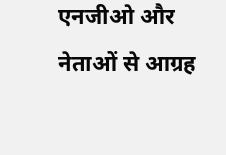एनजीओ और नेताओं से आग्रह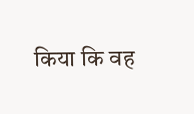किया कि वह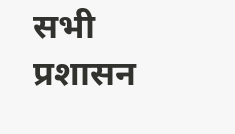सभी प्रशासन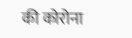की कोरोना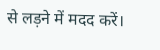से लड़ने में मदद करें।